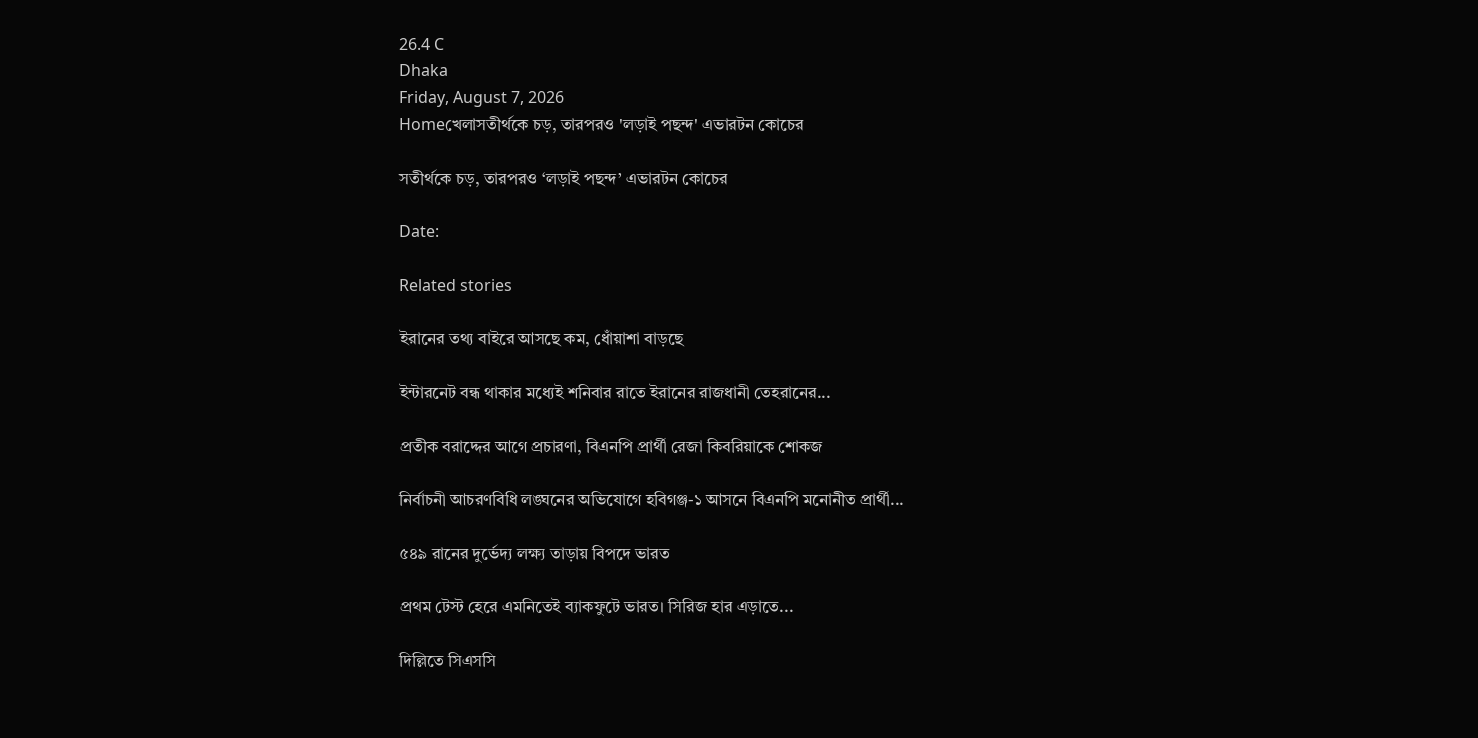26.4 C
Dhaka
Friday, August 7, 2026
Homeখেলাসতীর্থকে চড়, তারপরও 'লড়াই পছন্দ' এভারটন কোচের

সতীর্থকে চড়, তারপরও ‘লড়াই পছন্দ’ এভারটন কোচের

Date:

Related stories

ইরানের তথ্য বাইরে আসছে কম, ধোঁয়াশা বাড়ছে

ইন্টারনেট বন্ধ থাকার মধ্যেই শনিবার রাতে ইরানের রাজধানী তেহরানের...

প্রতীক বরাদ্দের আগে প্রচারণা, বিএনপি প্রার্থী রেজা কিবরিয়াকে শোকজ

নির্বাচনী আচরণবিধি লঙ্ঘনের অভিযোগে হবিগঞ্জ-১ আসনে বিএনপি মনোনীত প্রার্থী...

৫৪৯ রানের দুর্ভেদ্য লক্ষ্য তাড়ায় বিপদে ভারত

প্রথম টেস্ট হেরে এমনিতেই ব্যাকফুটে ভারত। সিরিজ হার এড়াতে...

দিল্লিতে সিএসসি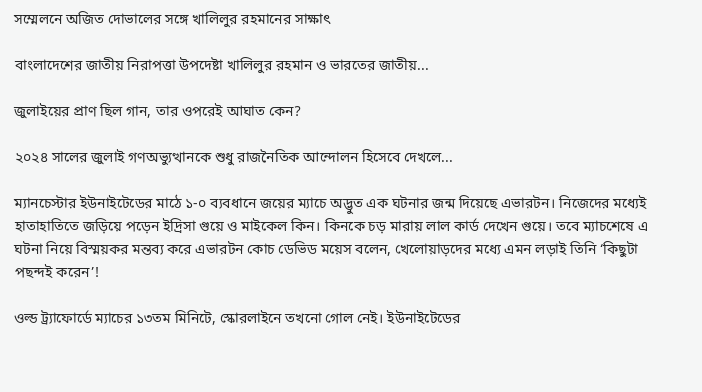সম্মেলনে অজিত দোভালের সঙ্গে খালিলুর রহমানের সাক্ষাৎ

বাংলাদেশের জাতীয় নিরাপত্তা উপদেষ্টা খালিলুর রহমান ও ভারতের জাতীয়...

জুলাইয়ের প্রাণ ছিল গান, তার ওপরেই আঘাত কেন?

২০২৪ সালের জুলাই গণঅভ্যুত্থানকে শুধু রাজনৈতিক আন্দোলন হিসেবে দেখলে...

ম্যানচেস্টার ইউনাইটেডের মাঠে ১-০ ব্যবধানে জয়ের ম্যাচে অদ্ভুত এক ঘটনার জন্ম দিয়েছে এভারটন। নিজেদের মধ্যেই হাতাহাতিতে জড়িয়ে পড়েন ইদ্রিসা গুয়ে ও মাইকেল কিন। কিনকে চড় মারায় লাল কার্ড দেখেন গুয়ে। তবে ম্যাচশেষে এ ঘটনা নিয়ে বিস্ময়কর মন্তব্য করে এভারটন কোচ ডেভিড ময়েস বলেন, খেলোয়াড়দের মধ্যে এমন লড়াই তিনি ‘কিছুটা পছন্দই করেন’!

ওল্ড ট্র্যাফোর্ডে ম্যাচের ১৩তম মিনিটে, স্কোরলাইনে তখনো গোল নেই। ইউনাইটেডের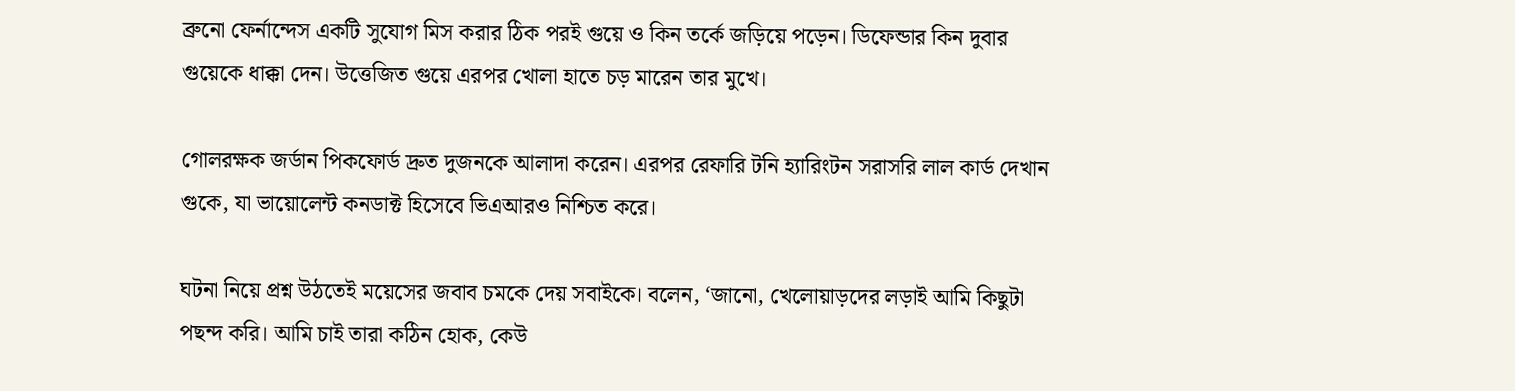ব্রুনো ফের্নান্দেস একটি সুযোগ মিস করার ঠিক পরই গুয়ে ও কিন তর্কে জড়িয়ে পড়েন। ডিফেন্ডার কিন দুবার গুয়েকে ধাক্কা দেন। উত্তেজিত গুয়ে এরপর খোলা হাতে চড় মারেন তার মুখে।

গোলরক্ষক জর্ডান পিকফোর্ড দ্রুত দুজনকে আলাদা করেন। এরপর রেফারি টনি হ্যারিংটন সরাসরি লাল কার্ড দেখান গুকে, যা ভায়োলেন্ট কনডাক্ট হিসেবে ভিএআরও নিশ্চিত করে।

ঘটনা নিয়ে প্রশ্ন উঠতেই ময়েসের জবাব চমকে দেয় সবাইকে। বলেন, ‘জানো, খেলোয়াড়দের লড়াই আমি কিছুটা পছন্দ করি। আমি চাই তারা কঠিন হোক, কেউ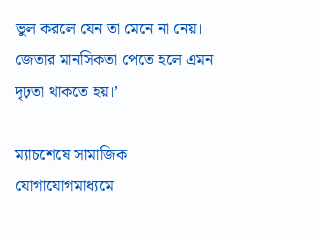ভুল করলে যেন তা মেনে না নেয়। জেতার মানসিকতা পেতে হলে এমন দৃঢ়তা থাকতে হয়।’

ম্যাচশেষে সামাজিক যোগাযোগমাধ্যমে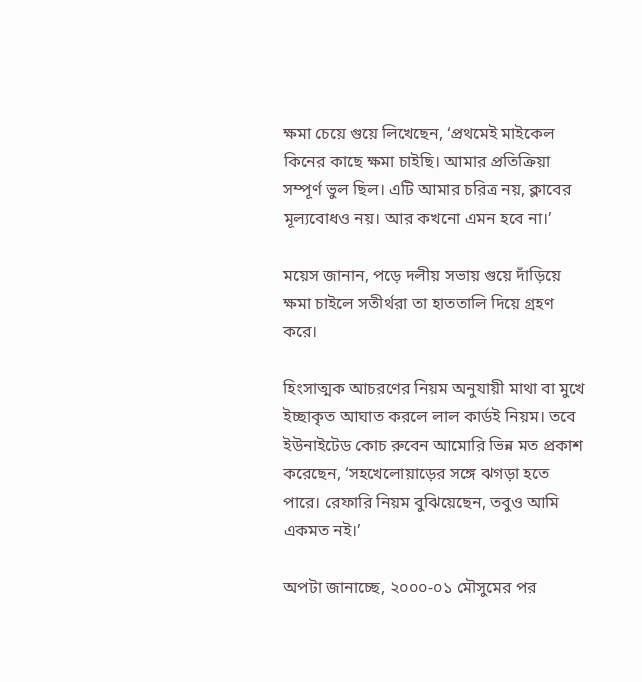ক্ষমা চেয়ে গুয়ে লিখেছেন, ‘প্রথমেই মাইকেল কিনের কাছে ক্ষমা চাইছি। আমার প্রতিক্রিয়া সম্পূর্ণ ভুল ছিল। এটি আমার চরিত্র নয়, ক্লাবের মূল্যবোধও নয়। আর কখনো এমন হবে না।’

ময়েস জানান, পড়ে দলীয় সভায় গুয়ে দাঁড়িয়ে ক্ষমা চাইলে সতীর্থরা তা হাততালি দিয়ে গ্রহণ করে।

হিংসাত্মক আচরণের নিয়ম অনুযায়ী মাথা বা মুখে ইচ্ছাকৃত আঘাত করলে লাল কার্ডই নিয়ম। তবে ইউনাইটেড কোচ রুবেন আমোরি ভিন্ন মত প্রকাশ করেছেন, ‘সহখেলোয়াড়ের সঙ্গে ঝগড়া হতে পারে। রেফারি নিয়ম বুঝিয়েছেন, তবুও আমি একমত নই।’

অপটা জানাচ্ছে, ২০০০-০১ মৌসুমের পর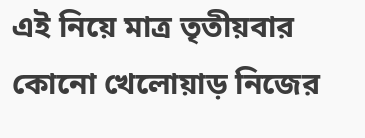এই নিয়ে মাত্র তৃতীয়বার কোনো খেলোয়াড় নিজের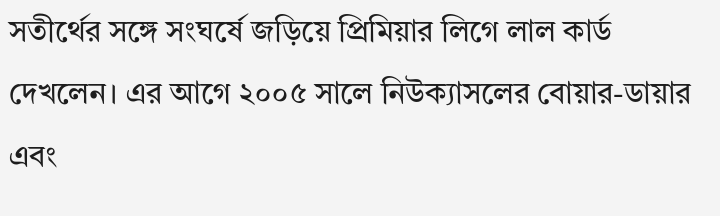সতীর্থের সঙ্গে সংঘর্ষে জড়িয়ে প্রিমিয়ার লিগে লাল কার্ড দেখলেন। এর আগে ২০০৫ সালে নিউক্যাসলের বোয়ার-ডায়ার এবং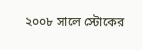২০০৮ সালে স্টোকের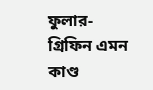ফুলার-গ্রিফিন এমন কাণ্ড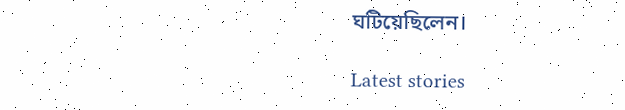ঘটিয়েছিলেন।

Latest stories